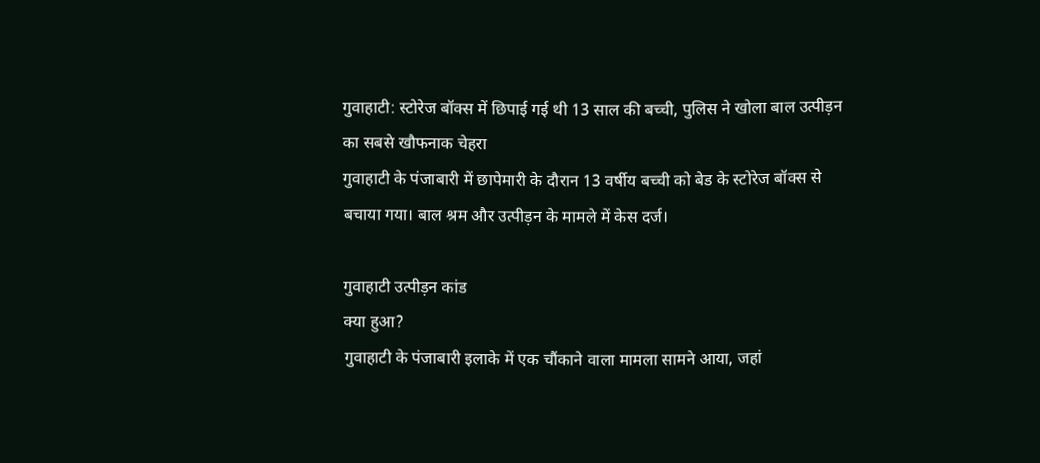गुवाहाटी: स्टोरेज बॉक्स में छिपाई गई थी 13 साल की बच्ची, पुलिस ने खोला बाल उत्पीड़न का सबसे खौफनाक चेहरा
गुवाहाटी के पंजाबारी में छापेमारी के दौरान 13 वर्षीय बच्ची को बेड के स्टोरेज बॉक्स से बचाया गया। बाल श्रम और उत्पीड़न के मामले में केस दर्ज।

गुवाहाटी उत्पीड़न कांड
क्या हुआ?
गुवाहाटी के पंजाबारी इलाके में एक चौंकाने वाला मामला सामने आया, जहां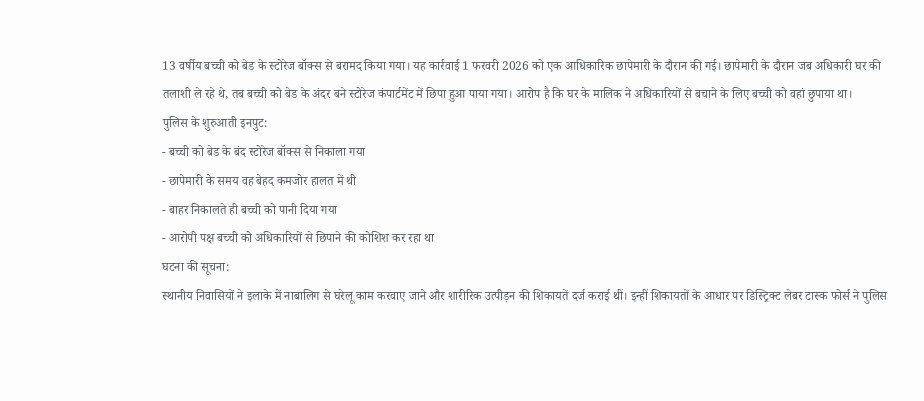13 वर्षीय बच्ची को बेड के स्टोरेज बॉक्स से बरामद किया गया। यह कार्रवाई 1 फरवरी 2026 को एक आधिकारिक छापेमारी के दौरान की गई। छापेमारी के दौरान जब अधिकारी घर की तलाशी ले रहे थे, तब बच्ची को बेड के अंदर बने स्टोरेज कंपार्टमेंट में छिपा हुआ पाया गया। आरोप है कि घर के मालिक ने अधिकारियों से बचाने के लिए बच्ची को वहां छुपाया था।
पुलिस के शुरुआती इनपुट:
- बच्ची को बेड के बंद स्टोरेज बॉक्स से निकाला गया
- छापेमारी के समय वह बेहद कमजोर हालत में थी
- बाहर निकालते ही बच्ची को पानी दिया गया
- आरोपी पक्ष बच्ची को अधिकारियों से छिपाने की कोशिश कर रहा था
घटना की सूचना:
स्थानीय निवासियों ने इलाके में नाबालिग से घरेलू काम करवाए जाने और शारीरिक उत्पीड़न की शिकायतें दर्ज कराई थीं। इन्हीं शिकायतों के आधार पर डिस्ट्रिक्ट लेबर टास्क फोर्स ने पुलिस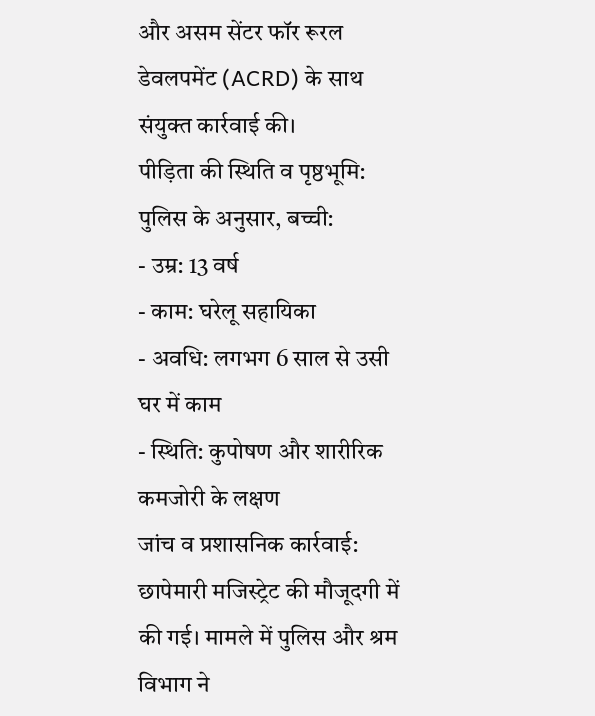और असम सेंटर फॉर रूरल डेवलपमेंट (ACRD) के साथ संयुक्त कार्रवाई की।
पीड़िता की स्थिति व पृष्ठभूमि:
पुलिस के अनुसार, बच्ची:
- उम्र: 13 वर्ष
- काम: घरेलू सहायिका
- अवधि: लगभग 6 साल से उसी घर में काम
- स्थिति: कुपोषण और शारीरिक कमजोरी के लक्षण
जांच व प्रशासनिक कार्रवाई:
छापेमारी मजिस्ट्रेट की मौजूदगी में की गई। मामले में पुलिस और श्रम विभाग ने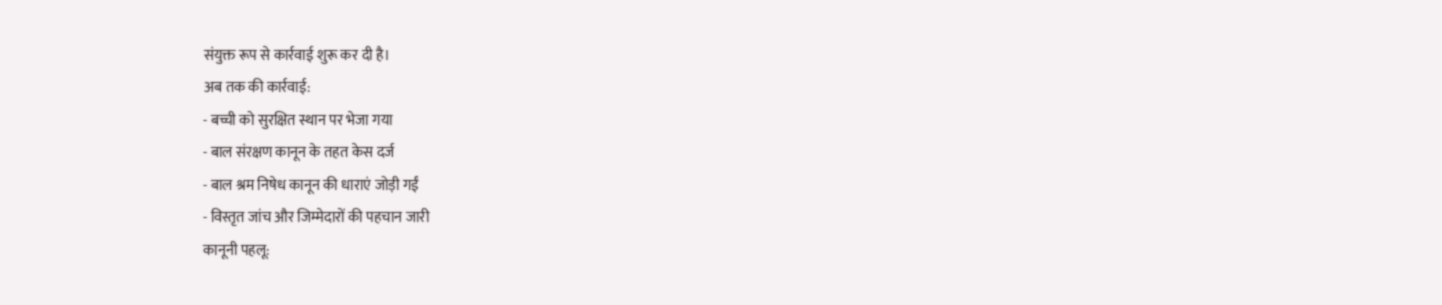संयुक्त रूप से कार्रवाई शुरू कर दी है।
अब तक की कार्रवाई:
- बच्ची को सुरक्षित स्थान पर भेजा गया
- बाल संरक्षण कानून के तहत केस दर्ज
- बाल श्रम निषेध कानून की धाराएं जोड़ी गईं
- विस्तृत जांच और जिम्मेदारों की पहचान जारी
कानूनी पहलू: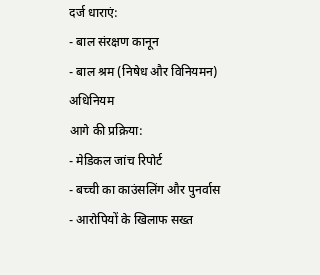दर्ज धाराएं:
- बाल संरक्षण कानून
- बाल श्रम (निषेध और विनियमन) अधिनियम
आगे की प्रक्रिया:
- मेडिकल जांच रिपोर्ट
- बच्ची का काउंसलिंग और पुनर्वास
- आरोपियों के खिलाफ सख्त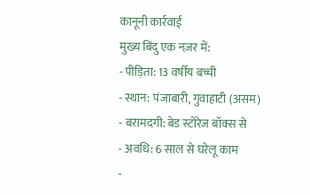कानूनी कार्रवाई
मुख्य बिंदु एक नज़र में:
- पीड़िता: 13 वर्षीय बच्ची
- स्थान: पंजाबारी, गुवाहाटी (असम)
- बरामदगी: बेड स्टोरेज बॉक्स से
- अवधि: 6 साल से घरेलू काम
-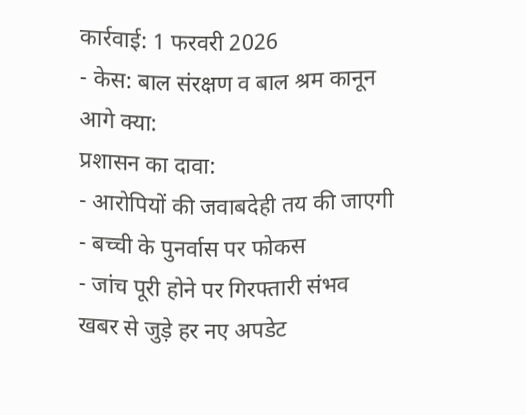कार्रवाई: 1 फरवरी 2026
- केस: बाल संरक्षण व बाल श्रम कानून
आगे क्या:
प्रशासन का दावा:
- आरोपियों की जवाबदेही तय की जाएगी
- बच्ची के पुनर्वास पर फोकस
- जांच पूरी होने पर गिरफ्तारी संभव
खबर से जुड़े हर नए अपडेट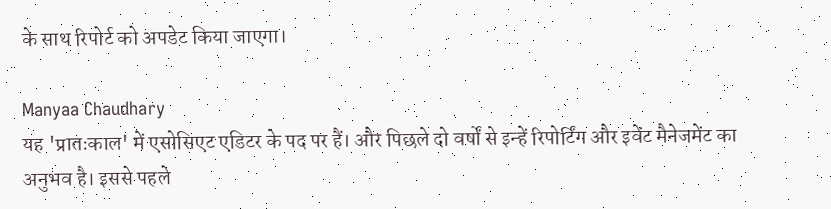के साथ रिपोर्ट को अपडेट किया जाएगा।

Manyaa Chaudhary
यह 'प्रातःकाल' में एसोसिएट एडिटर के पद पर हैं। और पिछले दो वर्षों से इन्हें रिपोर्टिंग और इवेंट मैनेजमेंट का अनुभव है। इससे पहले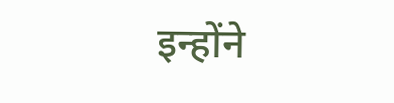इन्होंने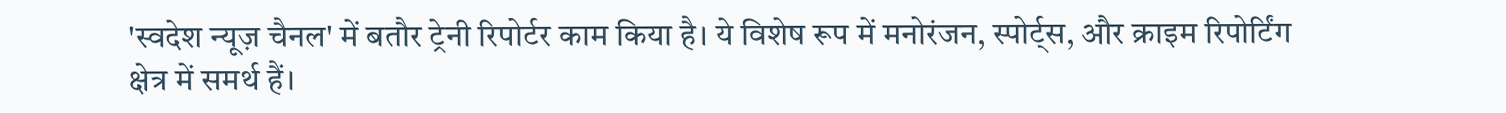'स्वदेश न्यूज़ चैनल' में बतौर ट्रेनी रिपोर्टर काम किया है। ये विशेष रूप में मनोरंजन, स्पोर्ट्स, और क्राइम रिपोर्टिंग क्षेत्र में समर्थ हैं।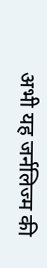अभी यह जर्नलिज्म की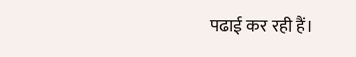पढाई कर रही हैं।